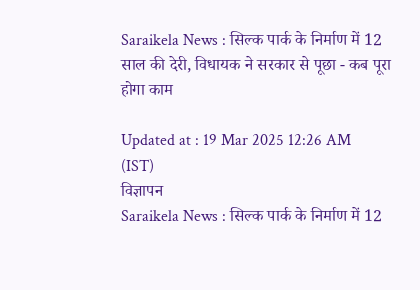Saraikela News : सिल्क पार्क के निर्माण में 12 साल की देरी, विधायक ने सरकार से पूछा - कब पूरा होगा काम

Updated at : 19 Mar 2025 12:26 AM (IST)
विज्ञापन
Saraikela News : सिल्क पार्क के निर्माण में 12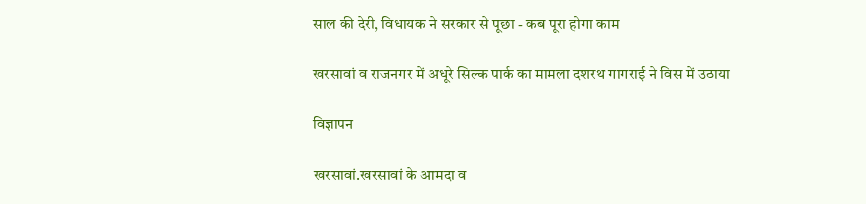साल की देरी, विधायक ने सरकार से पूछा - कब पूरा होगा काम

खरसावां व राजनगर में अधूरे सिल्क पार्क का मामला दशरथ गागराई ने विस में उठाया

विज्ञापन

खरसावां.खरसावां के आमदा व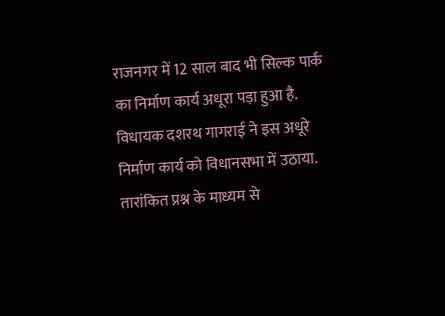राजनगर में 12 साल बाद भी सिल्क पार्क का निर्माण कार्य अधूरा पड़ा हुआ है. विधायक दशरथ गागराई ने इस अधूरे निर्माण कार्य को विधानसभा में उठाया. तारांकित प्रश्न के माध्यम से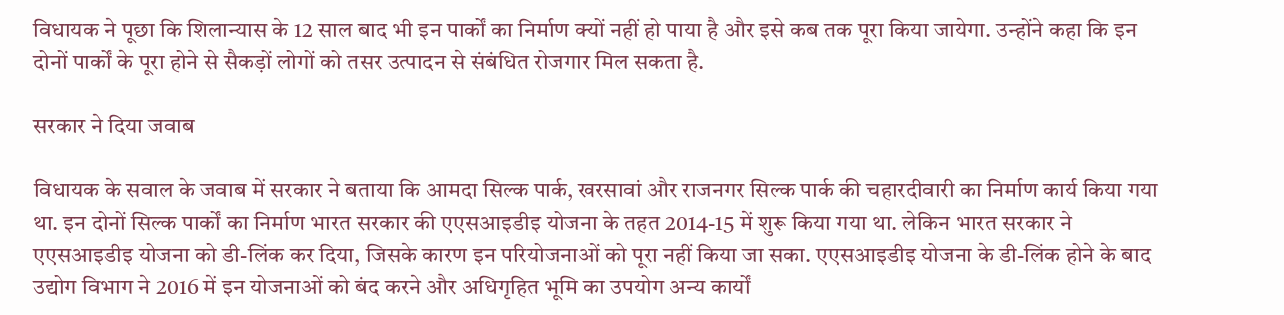विधायक ने पूछा कि शिलान्यास के 12 साल बाद भी इन पार्कों का निर्माण क्यों नहीं हो पाया है और इसे कब तक पूरा किया जायेगा. उन्होंने कहा कि इन दोनों पार्कों के पूरा होने से सैकड़ों लोगों को तसर उत्पादन से संबंधित रोजगार मिल सकता है.

सरकार ने दिया जवाब

विधायक के सवाल के जवाब में सरकार ने बताया कि आमदा सिल्क पार्क, खरसावां और राजनगर सिल्क पार्क की चहारदीवारी का निर्माण कार्य किया गया था. इन दोनों सिल्क पार्कों का निर्माण भारत सरकार की एएसआइडीइ योजना के तहत 2014-15 में शुरू किया गया था. लेकिन भारत सरकार ने एएसआइडीइ योजना को डी-लिंक कर दिया, जिसके कारण इन परियोजनाओं को पूरा नहीं किया जा सका. एएसआइडीइ योजना के डी-लिंक होने के बाद उद्योग विभाग ने 2016 में इन योजनाओं को बंद करने और अधिगृहित भूमि का उपयोग अन्य कार्यों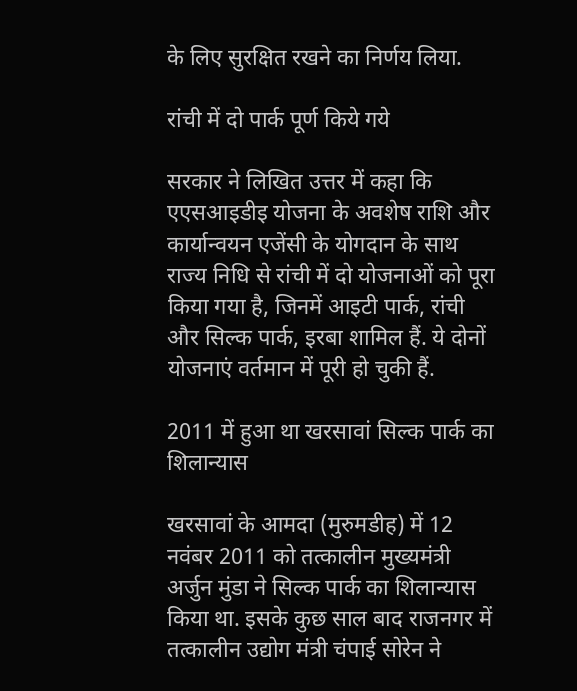के लिए सुरक्षित रखने का निर्णय लिया.

रांची में दो पार्क पूर्ण किये गये

सरकार ने लिखित उत्तर में कहा कि एएसआइडीइ योजना के अवशेष राशि और कार्यान्वयन एजेंसी के योगदान के साथ राज्य निधि से रांची में दो योजनाओं को पूरा किया गया है, जिनमें आइटी पार्क, रांची और सिल्क पार्क, इरबा शामिल हैं. ये दोनों योजनाएं वर्तमान में पूरी हो चुकी हैं.

2011 में हुआ था खरसावां सिल्क पार्क का शिलान्यास

खरसावां के आमदा (मुरुमडीह) में 12 नवंबर 2011 को तत्कालीन मुख्यमंत्री अर्जुन मुंडा ने सिल्क पार्क का शिलान्यास किया था. इसके कुछ साल बाद राजनगर में तत्कालीन उद्योग मंत्री चंपाई सोरेन ने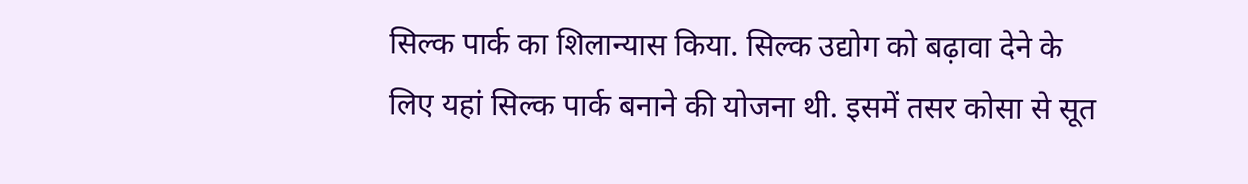सिल्क पार्क का शिलान्यास किया. सिल्क उद्योग को बढ़ावा देने के लिए यहां सिल्क पार्क बनाने की योजना थी. इसमें तसर कोसा से सूत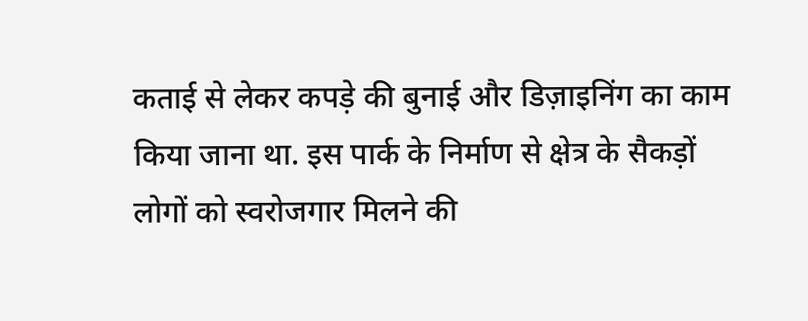कताई से लेकर कपड़े की बुनाई और डिज़ाइनिंग का काम किया जाना था. इस पार्क के निर्माण से क्षेत्र के सैकड़ों लोगों को स्वरोजगार मिलने की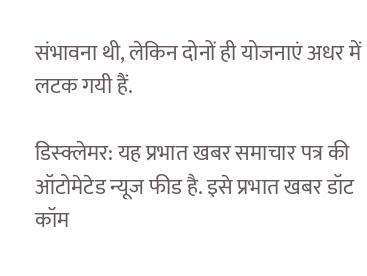संभावना थी, लेकिन दोनों ही योजनाएं अधर में लटक गयी हैं.

डिस्क्लेमर: यह प्रभात खबर समाचार पत्र की ऑटोमेटेड न्यूज फीड है. इसे प्रभात खबर डॉट कॉम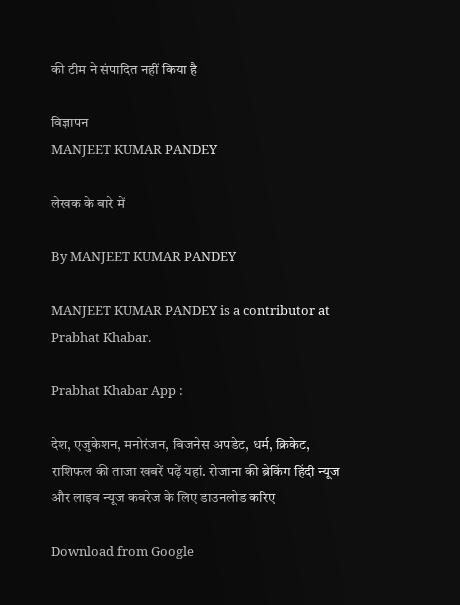की टीम ने संपादित नहीं किया है

विज्ञापन
MANJEET KUMAR PANDEY

लेखक के बारे में

By MANJEET KUMAR PANDEY

MANJEET KUMAR PANDEY is a contributor at Prabhat Khabar.

Prabhat Khabar App :

देश, एजुकेशन, मनोरंजन, बिजनेस अपडेट, धर्म, क्रिकेट, राशिफल की ताजा खबरें पढ़ें यहां. रोजाना की ब्रेकिंग हिंदी न्यूज और लाइव न्यूज कवरेज के लिए डाउनलोड करिए

Download from Google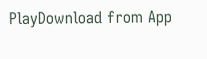PlayDownload from App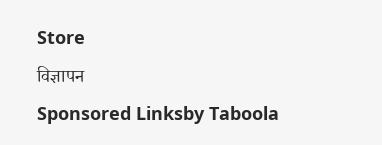Store
विज्ञापन
Sponsored Linksby Taboola